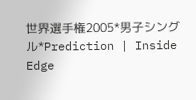世界選手権2005*男子シングル*Prediction | Inside Edge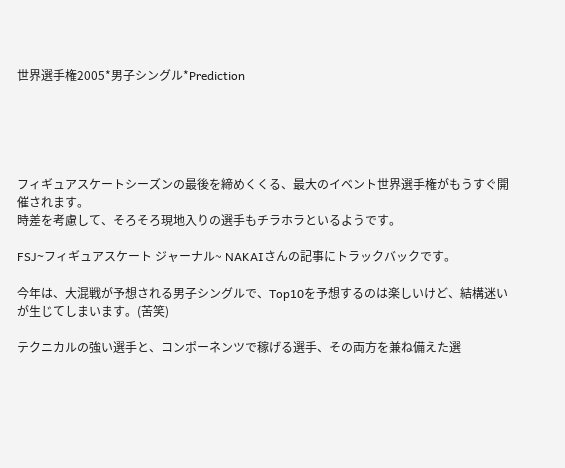世界選手権2005*男子シングル*Prediction





フィギュアスケートシーズンの最後を締めくくる、最大のイベント世界選手権がもうすぐ開催されます。
時差を考慮して、そろそろ現地入りの選手もチラホラといるようです。

FSJ~フィギュアスケート ジャーナル~ NAKAIさんの記事にトラックバックです。

今年は、大混戦が予想される男子シングルで、Top10を予想するのは楽しいけど、結構迷いが生じてしまいます。(苦笑)

テクニカルの強い選手と、コンポーネンツで稼げる選手、その両方を兼ね備えた選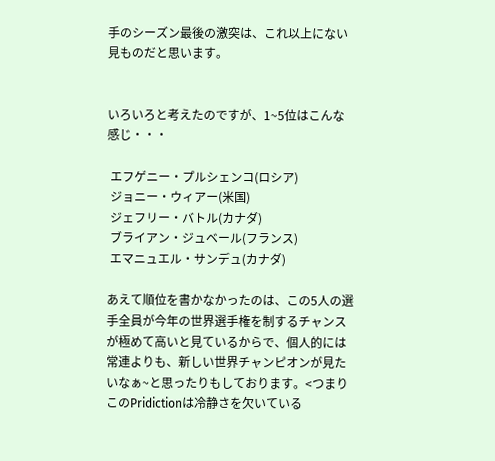手のシーズン最後の激突は、これ以上にない見ものだと思います。


いろいろと考えたのですが、1~5位はこんな感じ・・・

 エフゲニー・プルシェンコ(ロシア)
 ジョニー・ウィアー(米国)
 ジェフリー・バトル(カナダ)
 ブライアン・ジュベール(フランス)
 エマニュエル・サンデュ(カナダ)

あえて順位を書かなかったのは、この5人の選手全員が今年の世界選手権を制するチャンスが極めて高いと見ているからで、個人的には常連よりも、新しい世界チャンピオンが見たいなぁ~と思ったりもしております。<つまりこのPridictionは冷静さを欠いている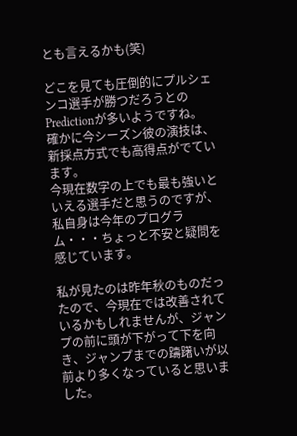とも言えるかも(笑)

どこを見ても圧倒的にプルシェンコ選手が勝つだろうとのPredictionが多いようですね。
確かに今シーズン彼の演技は、新採点方式でも高得点がでています。
今現在数字の上でも最も強いといえる選手だと思うのですが、私自身は今年のプログラム・・・ちょっと不安と疑問を感じています。

私が見たのは昨年秋のものだったので、今現在では改善されているかもしれませんが、ジャンプの前に頭が下がって下を向き、ジャンプまでの躊躇いが以前より多くなっていると思いました。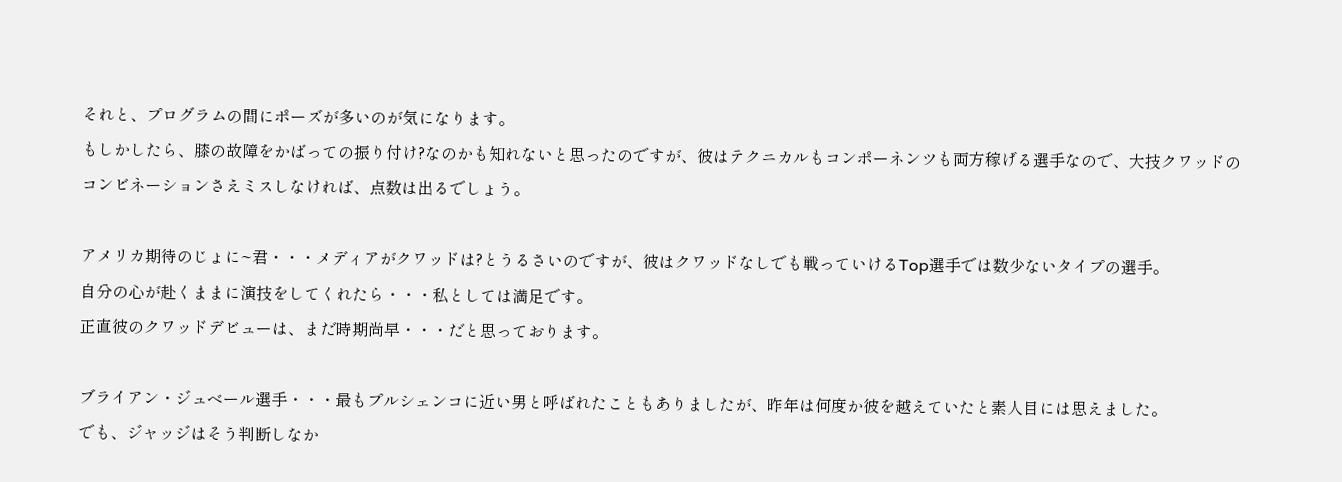それと、プログラムの間にポーズが多いのが気になります。
もしかしたら、膝の故障をかばっての振り付け?なのかも知れないと思ったのですが、彼はテクニカルもコンポーネンツも両方稼げる選手なので、大技クワッドのコンビネーションさえミスしなければ、点数は出るでしょう。

アメリカ期待のじょに~君・・・メディアがクワッドは?とうるさいのですが、彼はクワッドなしでも戦っていけるTop選手では数少ないタイプの選手。
自分の心が赴くままに演技をしてくれたら・・・私としては満足です。
正直彼のクワッドデビューは、まだ時期尚早・・・だと思っております。

ブライアン・ジュベール選手・・・最もプルシェンコに近い男と呼ばれたこともありましたが、昨年は何度か彼を越えていたと素人目には思えました。
でも、ジャッジはそう判断しなか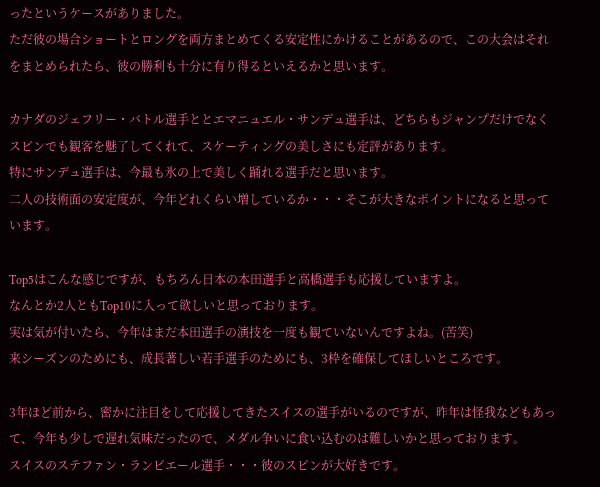ったというケースがありました。
ただ彼の場合ショートとロングを両方まとめてくる安定性にかけることがあるので、この大会はそれをまとめられたら、彼の勝利も十分に有り得るといえるかと思います。

カナダのジェフリー・バトル選手ととエマニュエル・サンデュ選手は、どちらもジャンプだけでなくスピンでも観客を魅了してくれて、スケーティングの美しさにも定評があります。
特にサンデュ選手は、今最も氷の上で美しく踊れる選手だと思います。
二人の技術面の安定度が、今年どれくらい増しているか・・・そこが大きなポイントになると思っています。

Top5はこんな感じですが、もちろん日本の本田選手と高橋選手も応援していますよ。
なんとか2人ともTop10に入って欲しいと思っております。
実は気が付いたら、今年はまだ本田選手の演技を一度も観ていないんですよね。(苦笑)
来シーズンのためにも、成長著しい若手選手のためにも、3枠を確保してほしいところです。

3年ほど前から、密かに注目をして応援してきたスイスの選手がいるのですが、昨年は怪我などもあって、今年も少しで遅れ気味だったので、メダル争いに食い込むのは難しいかと思っております。
スイスのステファン・ランビエール選手・・・彼のスピンが大好きです。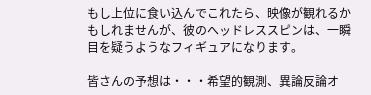もし上位に食い込んでこれたら、映像が観れるかもしれませんが、彼のへッドレススピンは、一瞬目を疑うようなフィギュアになります。

皆さんの予想は・・・希望的観測、異論反論オ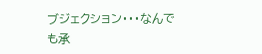ブジェクション・・・なんでも承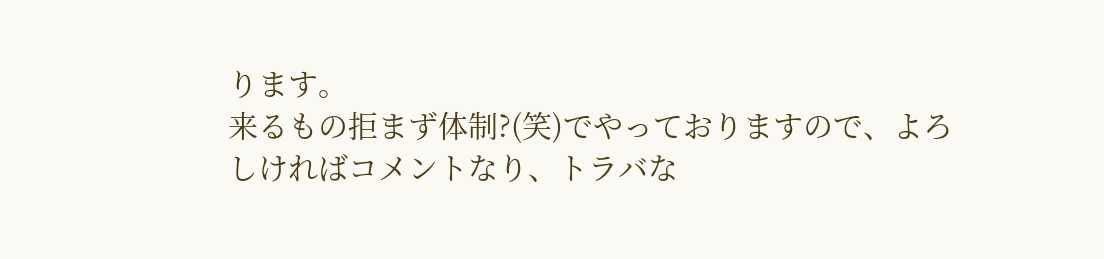ります。
来るもの拒まず体制?(笑)でやっておりますので、よろしければコメントなり、トラバな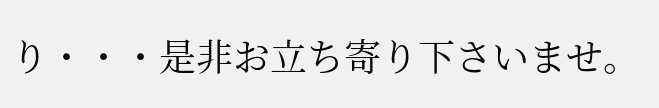り・・・是非お立ち寄り下さいませ。